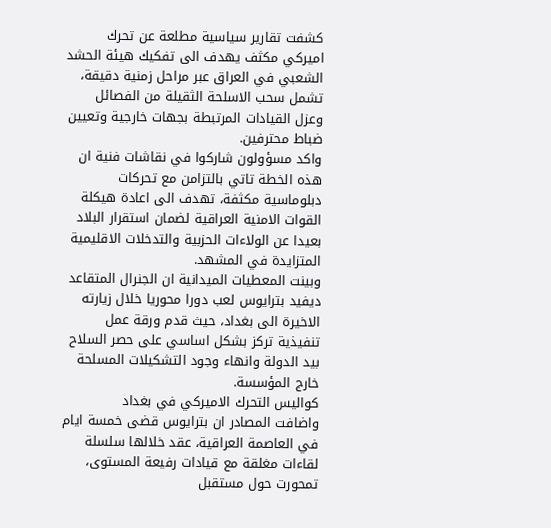كشفت تقارير سياسية مطلعة عن تحرك اميركي مكثف يهدف الى تفكيك هيئة الحشد الشعبي في العراق عبر مراحل زمنية دقيقة، تشمل سحب الاسلحة الثقيلة من الفصائل وعزل القيادات المرتبطة بجهات خارجية وتعيين ضباط محترفين.
واكد مسؤولون شاركوا في نقاشات فنية ان هذه الخطة تاتي بالتزامن مع تحركات دبلوماسية مكثفة، تهدف الى اعادة هيكلة القوات الامنية العراقية لضمان استقرار البلاد بعيدا عن الولاءات الحزبية والتدخلات الاقليمية المتزايدة في المشهد.
وبينت المعطيات الميدانية ان الجنرال المتقاعد ديفيد بترايوس لعب دورا محوريا خلال زيارته الاخيرة الى بغداد، حيث قدم ورقة عمل تنفيذية تركز بشكل اساسي على حصر السلاح بيد الدولة وانهاء وجود التشكيلات المسلحة خارج المؤسسة.
كواليس التحرك الاميركي في بغداد
واضافت المصادر ان بترايوس قضى خمسة ايام في العاصمة العراقية، عقد خلالها سلسلة لقاءات مغلقة مع قيادات رفيعة المستوى، تمحورت حول مستقبل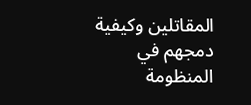المقاتلين وكيفية دمجهم في المنظومة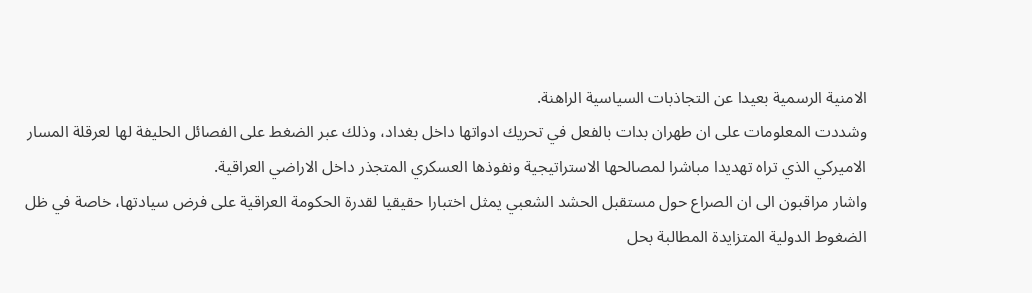الامنية الرسمية بعيدا عن التجاذبات السياسية الراهنة.
وشددت المعلومات على ان طهران بدات بالفعل في تحريك ادواتها داخل بغداد، وذلك عبر الضغط على الفصائل الحليفة لها لعرقلة المسار الاميركي الذي تراه تهديدا مباشرا لمصالحها الاستراتيجية ونفوذها العسكري المتجذر داخل الاراضي العراقية.
واشار مراقبون الى ان الصراع حول مستقبل الحشد الشعبي يمثل اختبارا حقيقيا لقدرة الحكومة العراقية على فرض سيادتها، خاصة في ظل الضغوط الدولية المتزايدة المطالبة بحل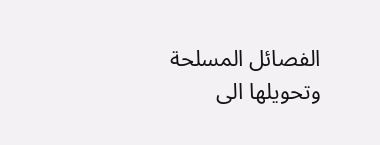الفصائل المسلحة وتحويلها الى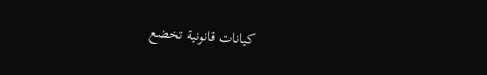كيانات قانونية تخضع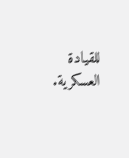للقيادة العسكرية.